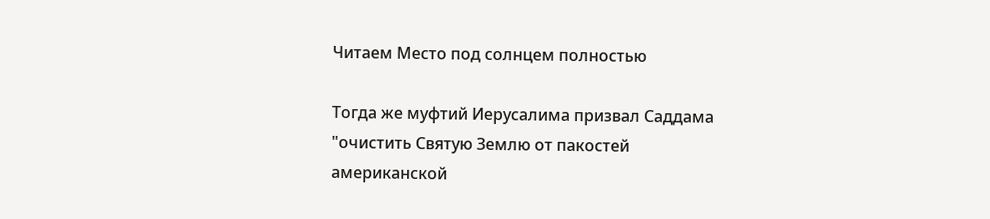Читаем Место под солнцем полностью

Тогда же муфтий Иерусалима призвал Саддама "очистить Святую Землю от пакостей американской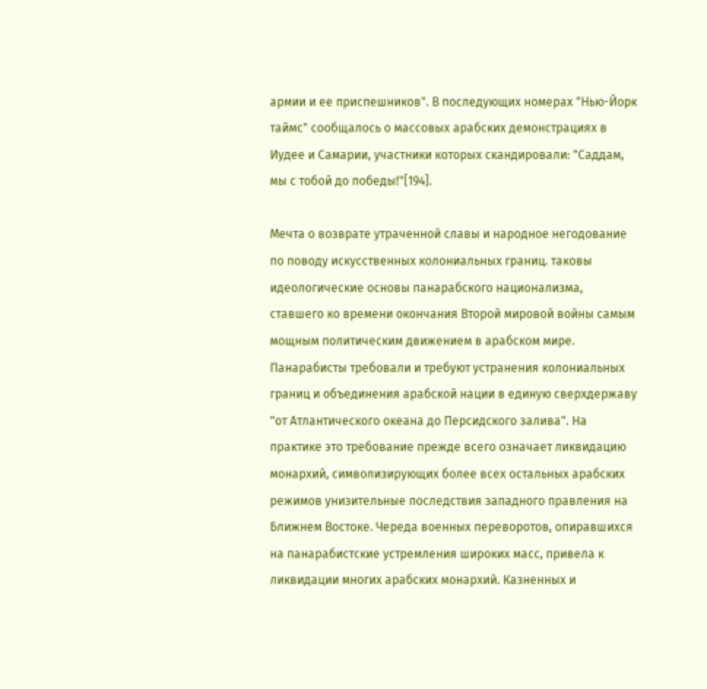армии и ее приспешников". В последующих номерах "Нью-Йорк таймс" сообщалось о массовых арабских демонстрациях в Иудее и Самарии, участники которых скандировали: "Саддам, мы с тобой до победы!"[194].

Мечта о возврате утраченной славы и народное негодование по поводу искусственных колониальных границ. таковы идеологические основы панарабского национализма, ставшего ко времени окончания Второй мировой войны самым мощным политическим движением в арабском мире. Панарабисты требовали и требуют устранения колониальных границ и объединения арабской нации в единую сверхдержаву "от Атлантического океана до Персидского залива". На практике это требование прежде всего означает ликвидацию монархий, символизирующих более всех остальных арабских режимов унизительные последствия западного правления на Ближнем Востоке. Череда военных переворотов, опиравшихся на панарабистские устремления широких масс, привела к ликвидации многих арабских монархий. Казненных и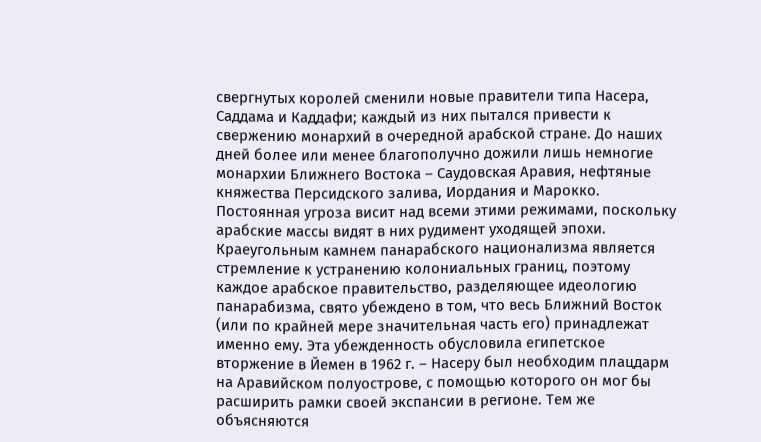свергнутых королей сменили новые правители типа Насера, Саддама и Каддафи; каждый из них пытался привести к свержению монархий в очередной арабской стране. До наших дней более или менее благополучно дожили лишь немногие монархии Ближнего Востока – Саудовская Аравия, нефтяные княжества Персидского залива, Иордания и Марокко. Постоянная угроза висит над всеми этими режимами, поскольку арабские массы видят в них рудимент уходящей эпохи. Краеугольным камнем панарабского национализма является стремление к устранению колониальных границ, поэтому каждое арабское правительство, разделяющее идеологию панарабизма, свято убеждено в том, что весь Ближний Восток (или по крайней мере значительная часть его) принадлежат именно ему. Эта убежденность обусловила египетское вторжение в Йемен в 1962 г. – Насеру был необходим плацдарм на Аравийском полуострове, с помощью которого он мог бы расширить рамки своей экспансии в регионе. Тем же объясняются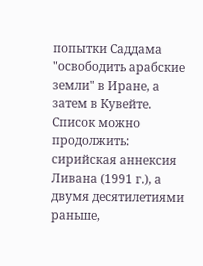попытки Саддама "освободить арабские земли" в Иране, а затем в Кувейте. Список можно продолжить: сирийская аннексия Ливана (1991 г.), а двумя десятилетиями раньше,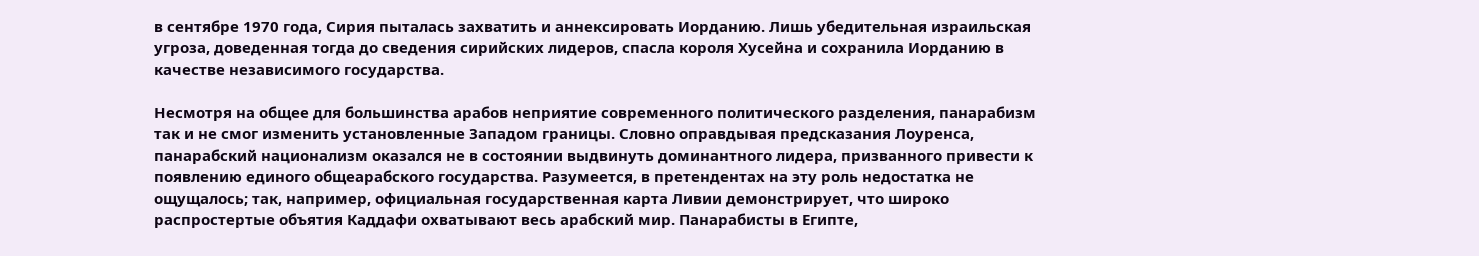в сентябре 1970 года, Сирия пыталась захватить и аннексировать Иорданию. Лишь убедительная израильская угроза, доведенная тогда до сведения сирийских лидеров, спасла короля Хусейна и сохранила Иорданию в качестве независимого государства.

Несмотря на общее для большинства арабов неприятие современного политического разделения, панарабизм так и не смог изменить установленные Западом границы. Словно оправдывая предсказания Лоуренса, панарабский национализм оказался не в состоянии выдвинуть доминантного лидера, призванного привести к появлению единого общеарабского государства. Разумеется, в претендентах на эту роль недостатка не ощущалось; так, например, официальная государственная карта Ливии демонстрирует, что широко распростертые объятия Каддафи охватывают весь арабский мир. Панарабисты в Египте,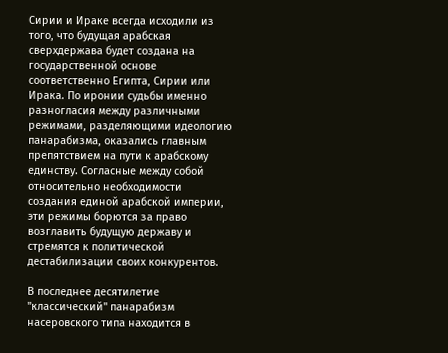Сирии и Ираке всегда исходили из того, что будущая арабская сверхдержава будет создана на государственной основе соответственно Египта, Сирии или Ирака. По иронии судьбы именно разногласия между различными режимами, разделяющими идеологию панарабизма, оказались главным препятствием на пути к арабскому единству. Согласные между собой относительно необходимости создания единой арабской империи, эти режимы борются за право возглавить будущую державу и стремятся к политической дестабилизации своих конкурентов.

В последнее десятилетие "классический" панарабизм насеровского типа находится в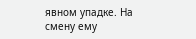явном упадке. На смену ему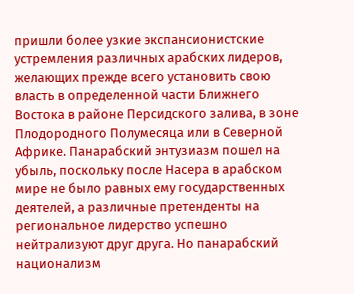пришли более узкие экспансионистские устремления различных арабских лидеров, желающих прежде всего установить свою власть в определенной части Ближнего Востока в районе Персидского залива, в зоне Плодородного Полумесяца или в Северной Африке. Панарабский энтузиазм пошел на убыль, поскольку после Насера в арабском мире не было равных ему государственных деятелей, а различные претенденты на региональное лидерство успешно нейтрализуют друг друга. Но панарабский национализм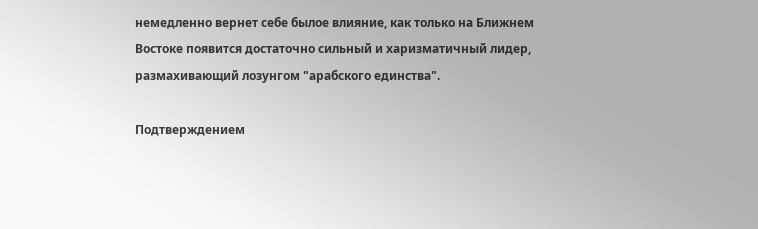немедленно вернет себе былое влияние, как только на Ближнем Востоке появится достаточно сильный и харизматичный лидер, размахивающий лозунгом "арабского единства".

Подтверждением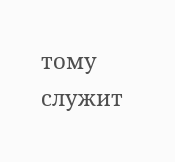тому служит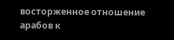восторженное отношение арабов к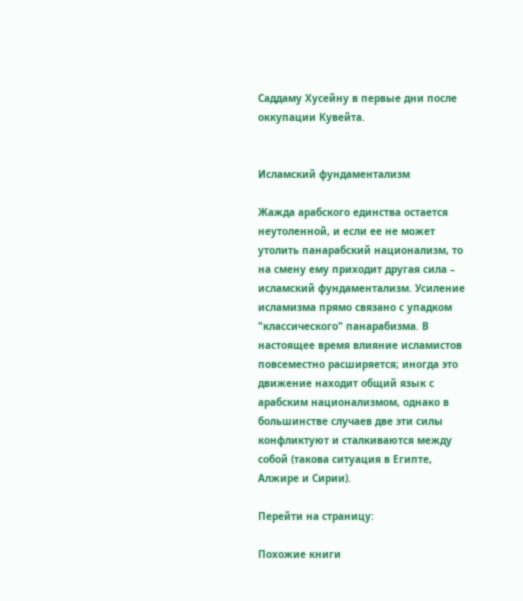Саддаму Хусейну в первые дни после оккупации Кувейта.


Исламский фундаментализм

Жажда арабского единства остается неутоленной, и если ее не может утолить панарабский национализм, то на смену ему приходит другая сила – исламский фундаментализм. Усиление исламизма прямо связано с упадком "классического" панарабизма. В настоящее время влияние исламистов повсеместно расширяется; иногда это движение находит общий язык с арабским национализмом, однако в большинстве случаев две эти силы конфликтуют и сталкиваются между собой (такова ситуация в Египте, Алжире и Сирии).

Перейти на страницу:

Похожие книги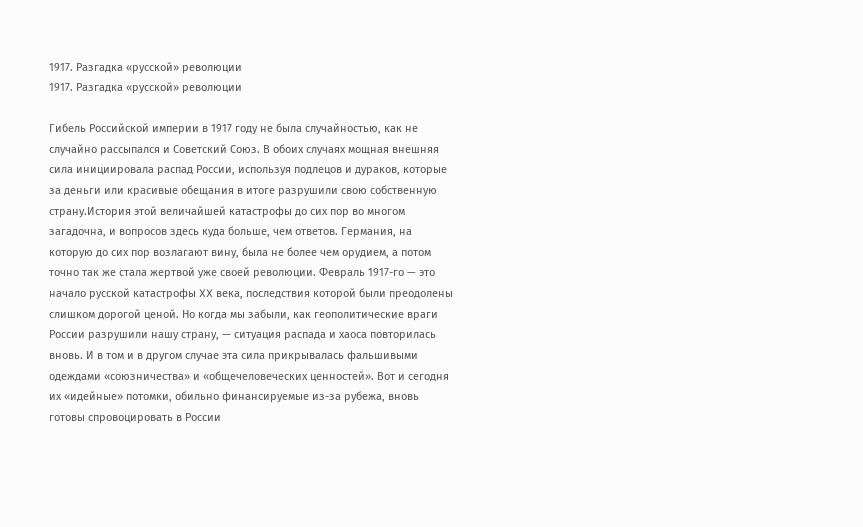1917. Разгадка «русской» революции
1917. Разгадка «русской» революции

Гибель Российской империи в 1917 году не была случайностью, как не случайно рассыпался и Советский Союз. В обоих случаях мощная внешняя сила инициировала распад России, используя подлецов и дураков, которые за деньги или красивые обещания в итоге разрушили свою собственную страну.История этой величайшей катастрофы до сих пор во многом загадочна, и вопросов здесь куда больше, чем ответов. Германия, на которую до сих пор возлагают вину, была не более чем орудием, а потом точно так же стала жертвой уже своей революции. Февраль 1917-го — это начало русской катастрофы XX века, последствия которой были преодолены слишком дорогой ценой. Но когда мы забыли, как геополитические враги России разрушили нашу страну, — ситуация распада и хаоса повторилась вновь. И в том и в другом случае эта сила прикрывалась фальшивыми одеждами «союзничества» и «общечеловеческих ценностей». Вот и сегодня их «идейные» потомки, обильно финансируемые из-за рубежа, вновь готовы спровоцировать в России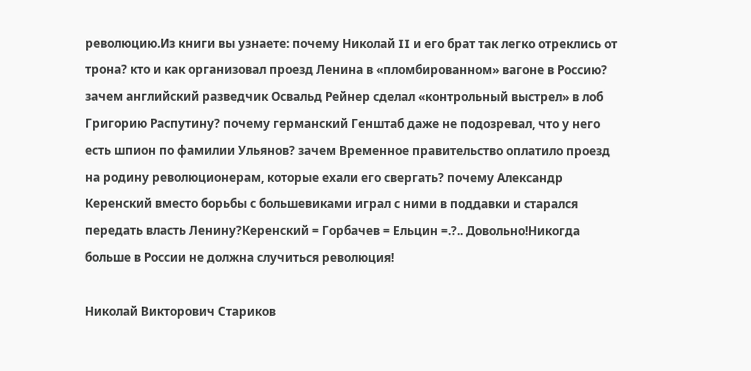революцию.Из книги вы узнаете: почему Николай II и его брат так легко отреклись от трона? кто и как организовал проезд Ленина в «пломбированном» вагоне в Россию? зачем английский разведчик Освальд Рейнер сделал «контрольный выстрел» в лоб Григорию Распутину? почему германский Генштаб даже не подозревал, что у него есть шпион по фамилии Ульянов? зачем Временное правительство оплатило проезд на родину революционерам, которые ехали его свергать? почему Александр Керенский вместо борьбы с большевиками играл с ними в поддавки и старался передать власть Ленину?Керенский = Горбачев = Ельцин =.?.. Довольно!Никогда больше в России не должна случиться революция!

Николай Викторович Стариков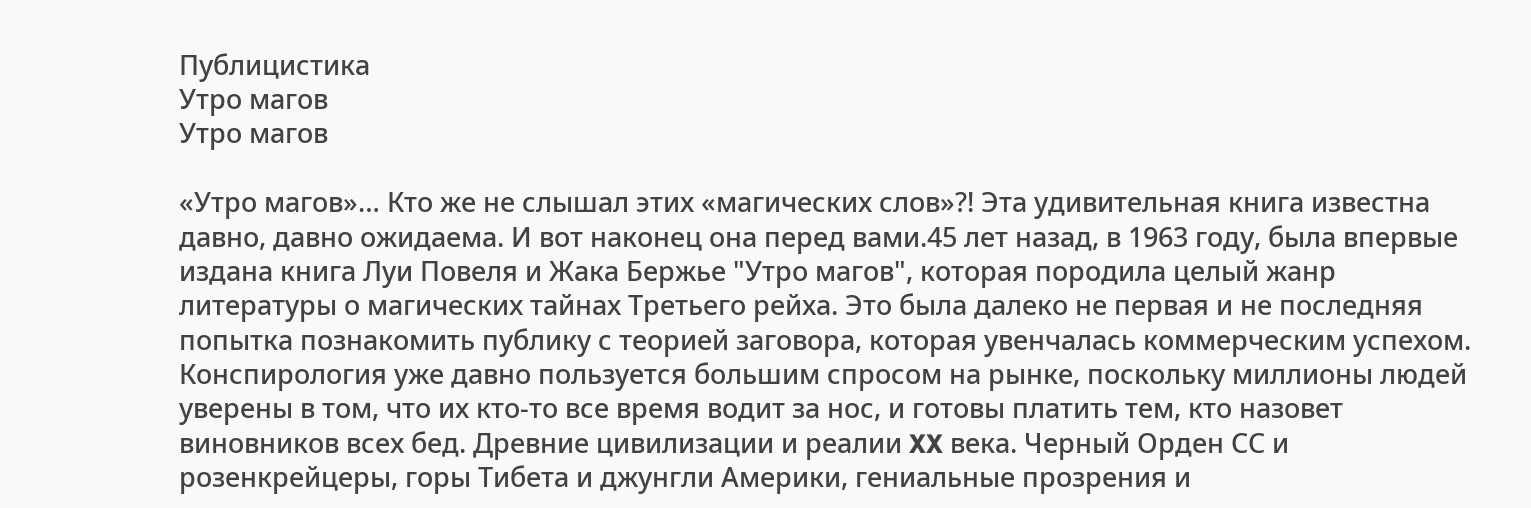Публицистика
Утро магов
Утро магов

«Утро магов»… Кто же не слышал этих «магических слов»?! Эта удивительная книга известна давно, давно ожидаема. И вот наконец она перед вами.45 лет назад, в 1963 году, была впервые издана книга Луи Повеля и Жака Бержье "Утро магов", которая породила целый жанр литературы о магических тайнах Третьего рейха. Это была далеко не первая и не последняя попытка познакомить публику с теорией заговора, которая увенчалась коммерческим успехом. Конспирология уже давно пользуется большим спросом на рынке, поскольку миллионы людей уверены в том, что их кто-то все время водит за нос, и готовы платить тем, кто назовет виновников всех бед. Древние цивилизации и реалии XX века. Черный Орден СС и розенкрейцеры, горы Тибета и джунгли Америки, гениальные прозрения и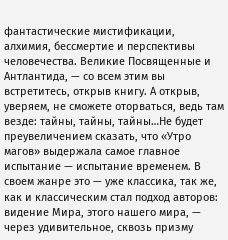фантастические мистификации, алхимия, бессмертие и перспективы человечества. Великие Посвященные и Антлантида, — со всем этим вы встретитесь, открыв книгу. А открыв, уверяем, не сможете оторваться, ведь там везде: тайны, тайны, тайны…Не будет преувеличением сказать, что «Утро магов» выдержала самое главное испытание — испытание временем. В своем жанре это — уже классика, так же, как и классическим стал подход авторов: видение Мира, этого нашего мира, — через удивительное, сквозь призму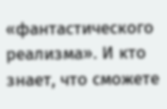«фантастического реализма». И кто знает, что сможете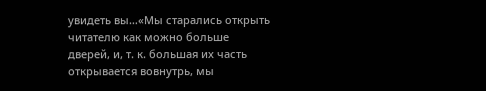увидеть вы…«Мы старались открыть читателю как можно больше дверей, и, т. к. большая их часть открывается вовнутрь, мы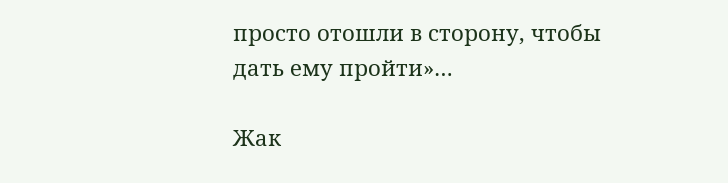просто отошли в сторону, чтобы дать ему пройти»…

Жак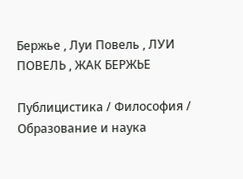Бержье , Луи Повель , ЛУИ ПОВЕЛЬ , ЖАК БЕРЖЬЕ

Публицистика / Философия / Образование и наука